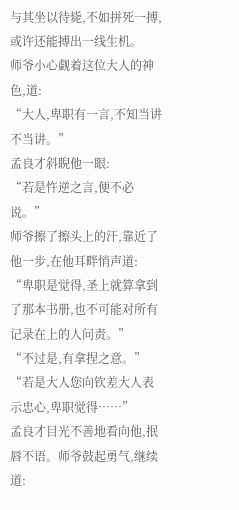与其坐以待毙,不如拼死一搏,或许还能搏出一线生机。
师爷小心觑着这位大人的神色,道:
“大人,卑职有一言,不知当讲不当讲。”
孟良才斜睨他一眼:
“若是忤逆之言,便不必说。”
师爷擦了擦头上的汗,靠近了他一步,在他耳畔悄声道:
“卑职是觉得,圣上就算拿到了那本书册,也不可能对所有记录在上的人问责。”
“不过是,有拿捏之意。”
“若是大人您向钦差大人表示忠心,卑职觉得……”
孟良才目光不善地看向他,抿唇不语。师爷鼓起勇气,继续道: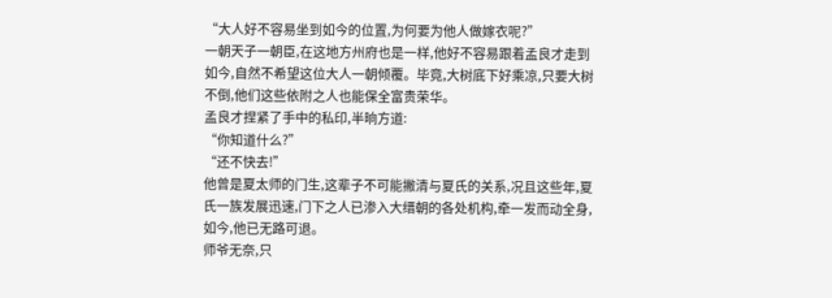“大人好不容易坐到如今的位置,为何要为他人做嫁衣呢?”
一朝天子一朝臣,在这地方州府也是一样,他好不容易跟着孟良才走到如今,自然不希望这位大人一朝倾覆。毕竟,大树底下好乘凉,只要大树不倒,他们这些依附之人也能保全富贵荣华。
孟良才捏紧了手中的私印,半晌方道:
“你知道什么?”
“还不快去!”
他曾是夏太师的门生,这辈子不可能撇清与夏氏的关系,况且这些年,夏氏一族发展迅速,门下之人已渗入大缙朝的各处机构,牵一发而动全身,如今,他已无路可退。
师爷无奈,只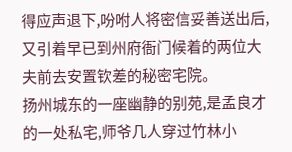得应声退下,吩咐人将密信妥善送出后,又引着早已到州府衙门候着的两位大夫前去安置钦差的秘密宅院。
扬州城东的一座幽静的别苑,是孟良才的一处私宅,师爷几人穿过竹林小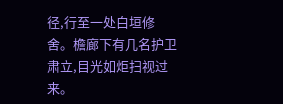径,行至一处白垣修舍。檐廊下有几名护卫肃立,目光如炬扫视过来。